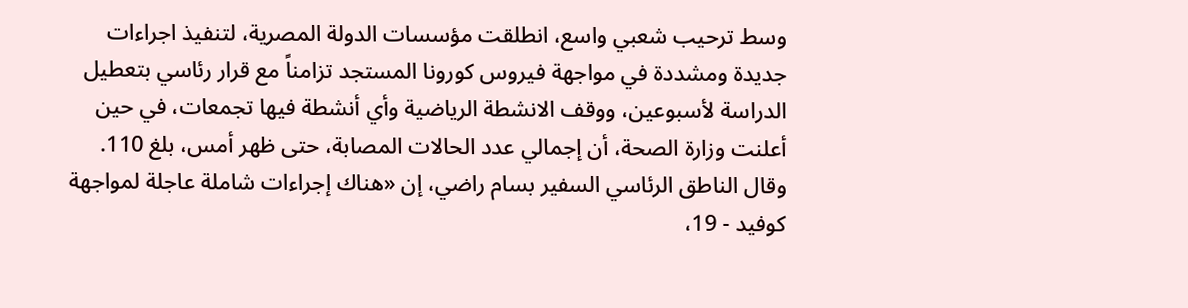وسط ترحيب شعبي واسع، انطلقت مؤسسات الدولة المصرية، لتنفيذ اجراءات جديدة ومشددة في مواجهة فيروس كورونا المستجد تزامناً مع قرار رئاسي بتعطيل الدراسة لأسبوعين، ووقف الانشطة الرياضية وأي أنشطة فيها تجمعات، في حين أعلنت وزارة الصحة، أن إجمالي عدد الحالات المصابة، حتى ظهر أمس، بلغ 110. وقال الناطق الرئاسي السفير بسام راضي، إن «هناك إجراءات شاملة عاجلة لمواجهة كوفيد - 19،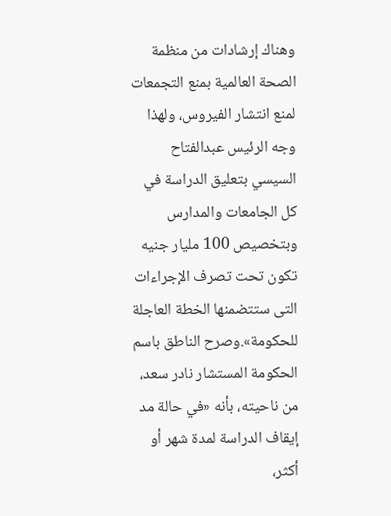وهناك إرشادات من منظمة الصحة العالمية بمنع التجمعات لمنع انتشار الفيروس، ولهذا وجه الرئيس عبدالفتاح السيسي بتعليق الدراسة في كل الجامعات والمدارس وبتخصيص 100 مليار جنيه تكون تحت تصرف الإجراءات التى ستتضمنها الخطة العاجلة للحكومة».وصرح الناطق باسم الحكومة المستشار نادر سعد، من ناحيته، بأنه «في حالة مد إيقاف الدراسة لمدة شهر أو أكثر،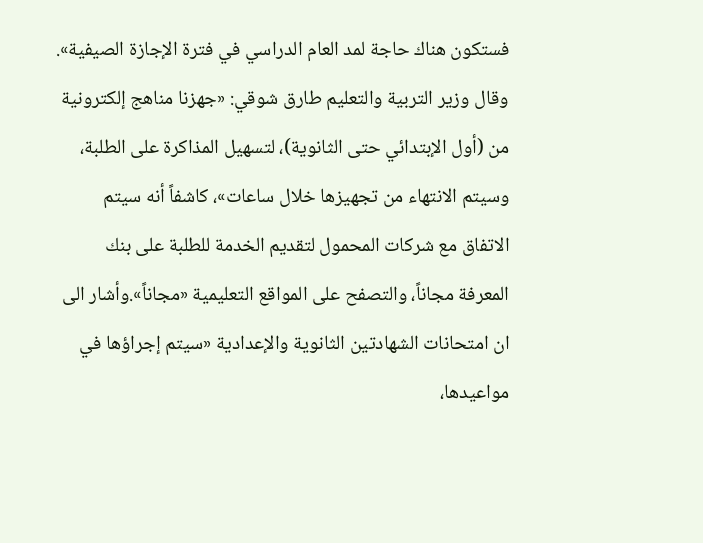فستكون هناك حاجة لمد العام الدراسي في فترة الإجازة الصيفية». وقال وزير التربية والتعليم طارق شوقي: «جهزنا مناهج إلكترونية من (أول الإبتدائي حتى الثانوية)، لتسهيل المذاكرة على الطلبة، وسيتم الانتهاء من تجهيزها خلال ساعات»، كاشفاً أنه سيتم الاتفاق مع شركات المحمول لتقديم الخدمة للطلبة على بنك المعرفة مجاناً، والتصفح على المواقع التعليمية «مجاناً».وأشار الى ان امتحانات الشهادتين الثانوية والإعدادية «سيتم إجراؤها في مواعيدها،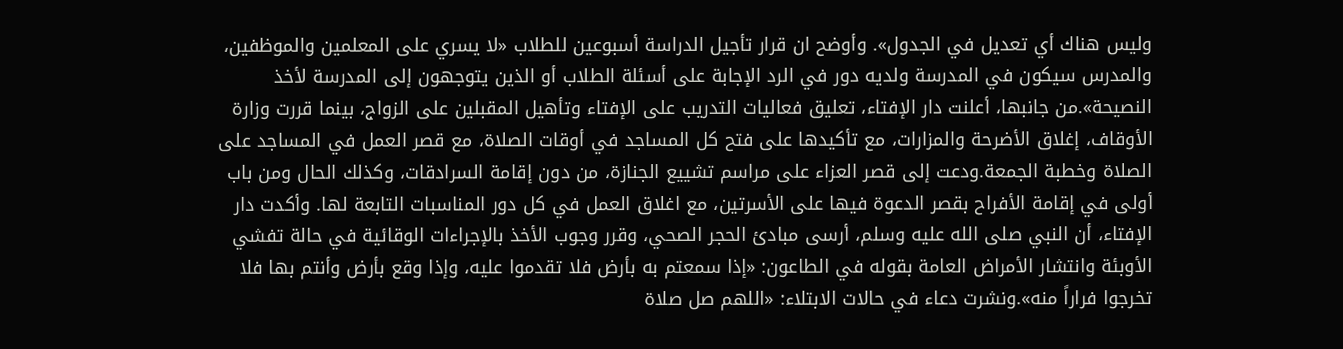وليس هناك أي تعديل في الجدول». وأوضح ان قرار تأجيل الدراسة أسبوعين للطلاب «لا يسري على المعلمين والموظفين، والمدرس سيكون في المدرسة ولديه دور في الرد الإجابة على أسئلة الطلاب أو الذين يتوجهون إلى المدرسة لأخذ النصيحة».من جانبها، أعلنت دار الإفتاء، تعليق فعاليات التدريب على الإفتاء وتأهيل المقبلين على الزواج، بينما قررت وزارة الأوقاف، إغلاق الأضرحة والمزارات، مع تأكيدها على فتح كل المساجد في أوقات الصلاة، مع قصر العمل في المساجد على الصلاة وخطبة الجمعة.ودعت إلى قصر العزاء على مراسم تشييع الجنازة، من دون إقامة السرادقات، وكذلك الحال ومن باب أولى في إقامة الأفراح بقصر الدعوة فيها على الأسرتين، مع اغلاق العمل في كل دور المناسبات التابعة لها. وأكدت دار الإفتاء، أن النبي صلى الله عليه وسلم، أرسى مبادئ الحجر الصحي، وقرر وجوب الأخذ بالإجراءات الوقائية في حالة تفشي الأوبئة وانتشار الأمراض العامة بقوله في الطاعون: «إذا سمعتم به بأرض فلا تقدموا عليه، وإذا وقع بأرض وأنتم بها فلا تخرجوا فراراً منه».ونشرت دعاء في حالات الابتلاء: «اللهم صل صلاة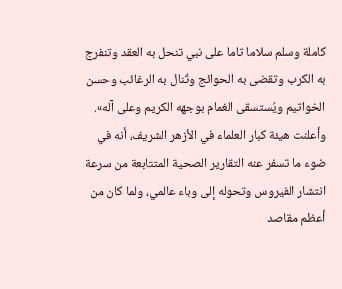كاملة وسلم سلاما تاما على نبي تنحل به العقد وتنفرج به الكرب وتقضى به الحوائج وتُنال به الرغائب وحسن الخواتيم ويُستسقى الغمام بوجهه الكريم وعلى آله». وأعلنت هيئة كبار العلماء في الأزهر الشريف، أنه في ضوء ما تسفر عنه التقارير الصحية المتتابعة من سرعة انتشار الفيروس وتحوله إلى وباء عالمي، ولما كان من أعظم مقاصد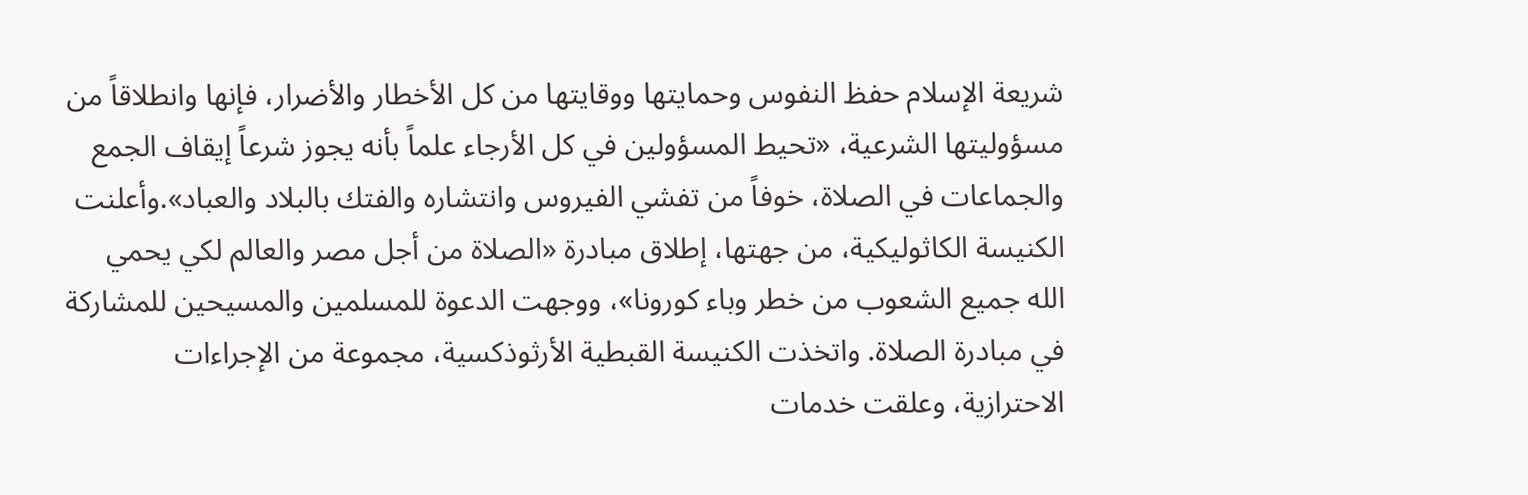شريعة الإسلام حفظ النفوس وحمايتها ووقايتها من كل الأخطار والأضرار، فإنها وانطلاقاً من مسؤوليتها الشرعية، «تحيط المسؤولين في كل الأرجاء علماً بأنه يجوز شرعاً إيقاف الجمع والجماعات في الصلاة، خوفاً من تفشي الفيروس وانتشاره والفتك بالبلاد والعباد».وأعلنت الكنيسة الكاثوليكية، من جهتها، إطلاق مبادرة «الصلاة من أجل مصر والعالم لكي يحمي الله جميع الشعوب من خطر وباء كورونا»، ووجهت الدعوة للمسلمين والمسيحين للمشاركة في مبادرة الصلاة. واتخذت الكنيسة القبطية الأرثوذكسية، مجموعة من الإجراءات الاحترازية، وعلقت خدمات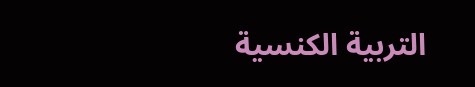التربية الكنسية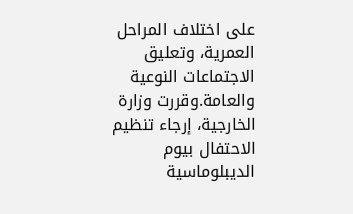على اختلاف المراحل العمرية، وتعليق الاجتماعات النوعية والعامة.وقررت وزارة الخارجية، إرجاء تنظيم الاحتفال بيوم الديبلوماسية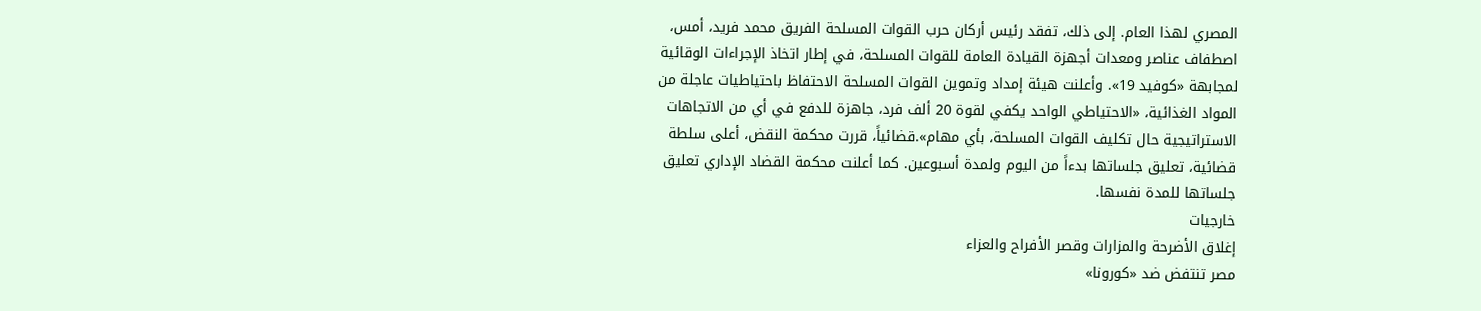المصري لهذا العام. إلى ذلك، تفقد رئيس أركان حرب القوات المسلحة الفريق محمد فريد، أمس، اصطفاف عناصر ومعدات أجهزة القيادة العامة للقوات المسلحة، في إطار اتخاذ الإجراءات الوقائية لمجابهة «كوفيد 19». وأعلنت هيئة إمداد وتموين القوات المسلحة الاحتفاظ باحتياطيات عاجلة من المواد الغذائية، «الاحتياطي الواحد يكفي لقوة 20 ألف فرد، جاهزة للدفع في أي من الاتجاهات الاستراتيجية حال تكليف القوات المسلحة، بأي مهام».قضائياً، قررت محكمة النقض، أعلى سلطة قضائية، تعليق جلساتها بدءاً من اليوم ولمدة أسبوعين. كما أعلنت محكمة القضاد الإداري تعليق جلساتها للمدة نفسها.
خارجيات
إغلاق الأضرحة والمزارات وقصر الأفراح والعزاء
مصر تنتفض ضد «كورونا»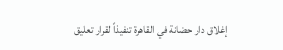إغلاق دار حضانة في القاهرة تنفيذاً لقرار تعليق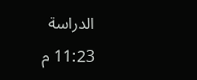الدراسة
11:23 م